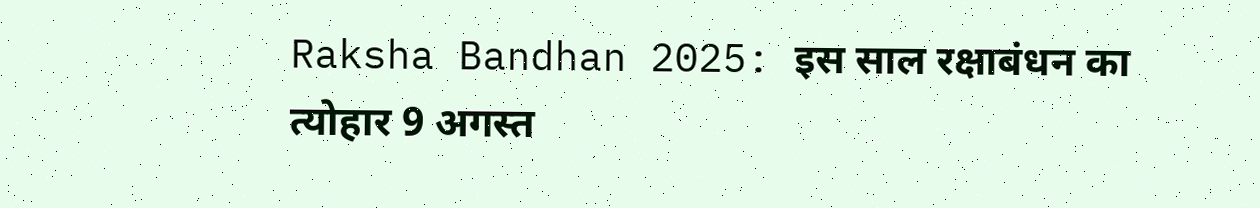Raksha Bandhan 2025: इस साल रक्षाबंधन का त्योहार 9 अगस्त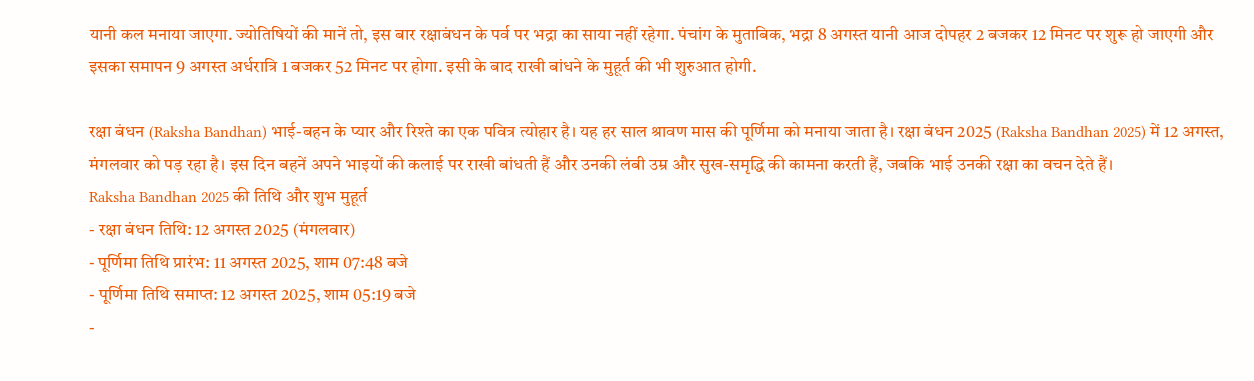यानी कल मनाया जाएगा. ज्योतिषियों की मानें तो, इस बार रक्षाबंधन के पर्व पर भद्रा का साया नहीं रहेगा. पंचांग के मुताबिक, भद्रा 8 अगस्त यानी आज दोपहर 2 बजकर 12 मिनट पर शुरू हो जाएगी और इसका समापन 9 अगस्त अर्धरात्रि 1 बजकर 52 मिनट पर होगा. इसी के बाद राखी बांधने के मुहूर्त की भी शुरुआत होगी.

रक्षा बंधन (Raksha Bandhan) भाई-बहन के प्यार और रिश्ते का एक पवित्र त्योहार है। यह हर साल श्रावण मास की पूर्णिमा को मनाया जाता है। रक्षा बंधन 2025 (Raksha Bandhan 2025) में 12 अगस्त, मंगलवार को पड़ रहा है। इस दिन बहनें अपने भाइयों की कलाई पर राखी बांधती हैं और उनकी लंबी उम्र और सुख-समृद्धि की कामना करती हैं, जबकि भाई उनकी रक्षा का वचन देते हैं।
Raksha Bandhan 2025 की तिथि और शुभ मुहूर्त
- रक्षा बंधन तिथि: 12 अगस्त 2025 (मंगलवार)
- पूर्णिमा तिथि प्रारंभ: 11 अगस्त 2025, शाम 07:48 बजे
- पूर्णिमा तिथि समाप्त: 12 अगस्त 2025, शाम 05:19 बजे
-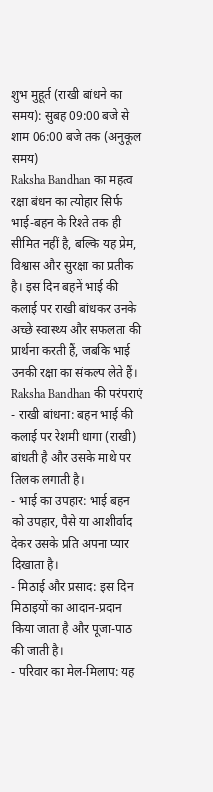शुभ मुहूर्त (राखी बांधने का समय): सुबह 09:00 बजे से शाम 06:00 बजे तक (अनुकूल समय)
Raksha Bandhan का महत्व
रक्षा बंधन का त्योहार सिर्फ भाई-बहन के रिश्ते तक ही सीमित नहीं है, बल्कि यह प्रेम, विश्वास और सुरक्षा का प्रतीक है। इस दिन बहनें भाई की कलाई पर राखी बांधकर उनके अच्छे स्वास्थ्य और सफलता की प्रार्थना करती हैं, जबकि भाई उनकी रक्षा का संकल्प लेते हैं।
Raksha Bandhan की परंपराएं
- राखी बांधना: बहन भाई की कलाई पर रेशमी धागा (राखी) बांधती है और उसके माथे पर तिलक लगाती है।
- भाई का उपहार: भाई बहन को उपहार, पैसे या आशीर्वाद देकर उसके प्रति अपना प्यार दिखाता है।
- मिठाई और प्रसाद: इस दिन मिठाइयों का आदान-प्रदान किया जाता है और पूजा-पाठ की जाती है।
- परिवार का मेल-मिलाप: यह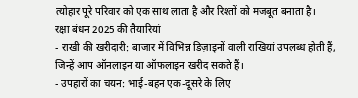त्योहार पूरे परिवार को एक साथ लाता है और रिश्तों को मजबूत बनाता है।
रक्षा बंधन 2025 की तैयारियां
- राखी की खरीदारी: बाजार में विभिन्न डिज़ाइनों वाली राखियां उपलब्ध होती हैं, जिन्हें आप ऑनलाइन या ऑफलाइन खरीद सकते हैं।
- उपहारों का चयन: भाई-बहन एक-दूसरे के लिए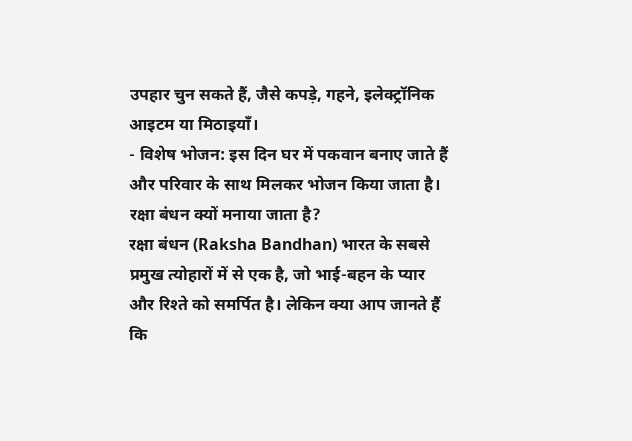उपहार चुन सकते हैं, जैसे कपड़े, गहने, इलेक्ट्रॉनिक आइटम या मिठाइयाँ।
- विशेष भोजन: इस दिन घर में पकवान बनाए जाते हैं और परिवार के साथ मिलकर भोजन किया जाता है।
रक्षा बंधन क्यों मनाया जाता है?
रक्षा बंधन (Raksha Bandhan) भारत के सबसे प्रमुख त्योहारों में से एक है, जो भाई-बहन के प्यार और रिश्ते को समर्पित है। लेकिन क्या आप जानते हैं कि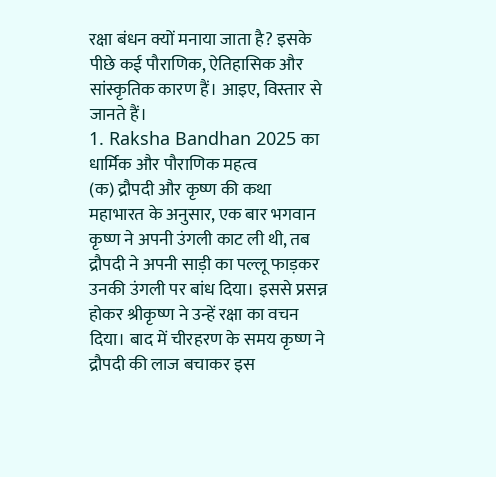रक्षा बंधन क्यों मनाया जाता है? इसके पीछे कई पौराणिक, ऐतिहासिक और सांस्कृतिक कारण हैं। आइए, विस्तार से जानते हैं।
1. Raksha Bandhan 2025 का धार्मिक और पौराणिक महत्व
(क) द्रौपदी और कृष्ण की कथा
महाभारत के अनुसार, एक बार भगवान कृष्ण ने अपनी उंगली काट ली थी, तब द्रौपदी ने अपनी साड़ी का पल्लू फाड़कर उनकी उंगली पर बांध दिया। इससे प्रसन्न होकर श्रीकृष्ण ने उन्हें रक्षा का वचन दिया। बाद में चीरहरण के समय कृष्ण ने द्रौपदी की लाज बचाकर इस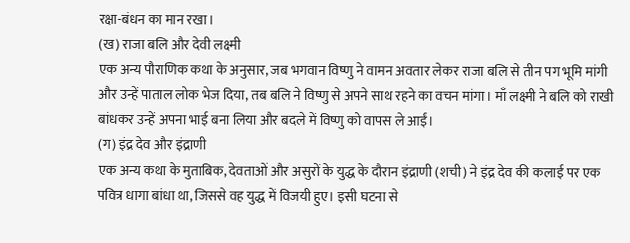रक्षा-बंधन का मान रखा।
(ख) राजा बलि और देवी लक्ष्मी
एक अन्य पौराणिक कथा के अनुसार, जब भगवान विष्णु ने वामन अवतार लेकर राजा बलि से तीन पग भूमि मांगी और उन्हें पाताल लोक भेज दिया, तब बलि ने विष्णु से अपने साथ रहने का वचन मांगा। माँ लक्ष्मी ने बलि को राखी बांधकर उन्हें अपना भाई बना लिया और बदले में विष्णु को वापस ले आईं।
(ग) इंद्र देव और इंद्राणी
एक अन्य कथा के मुताबिक, देवताओं और असुरों के युद्ध के दौरान इंद्राणी (शची) ने इंद्र देव की कलाई पर एक पवित्र धागा बांधा था, जिससे वह युद्ध में विजयी हुए। इसी घटना से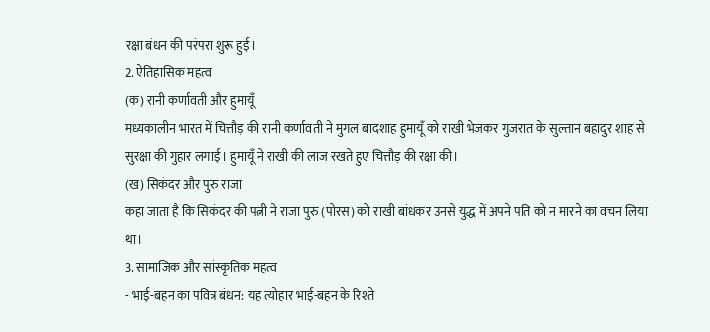रक्षा बंधन की परंपरा शुरू हुई।
2. ऐतिहासिक महत्व
(क) रानी कर्णावती और हुमायूँ
मध्यकालीन भारत में चित्तौड़ की रानी कर्णावती ने मुगल बादशाह हुमायूँ को राखी भेजकर गुजरात के सुल्तान बहादुर शाह से सुरक्षा की गुहार लगाई। हुमायूँ ने राखी की लाज रखते हुए चित्तौड़ की रक्षा की।
(ख) सिकंदर और पुरु राजा
कहा जाता है कि सिकंदर की पत्नी ने राजा पुरु (पोरस) को राखी बांधकर उनसे युद्ध में अपने पति को न मारने का वचन लिया था।
3. सामाजिक और सांस्कृतिक महत्व
- भाई-बहन का पवित्र बंधन: यह त्योहार भाई-बहन के रिश्ते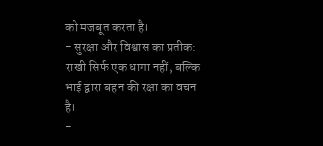को मजबूत करता है।
- सुरक्षा और विश्वास का प्रतीक: राखी सिर्फ एक धागा नहीं, बल्कि भाई द्वारा बहन की रक्षा का वचन है।
-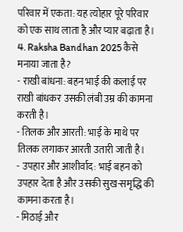परिवार में एकता: यह त्योहार पूरे परिवार को एक साथ लाता है और प्यार बढ़ाता है।
4. Raksha Bandhan 2025 कैसे मनाया जाता है?
- राखी बांधना: बहन भाई की कलाई पर राखी बांधकर उसकी लंबी उम्र की कामना करती है।
- तिलक और आरती: भाई के माथे पर तिलक लगाकर आरती उतारी जाती है।
- उपहार और आशीर्वाद: भाई बहन को उपहार देता है और उसकी सुख-समृद्धि की कामना करता है।
- मिठाई और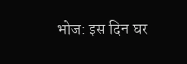भोज: इस दिन घर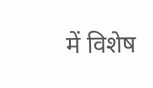में विशेष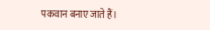पकवान बनाए जाते हैं।